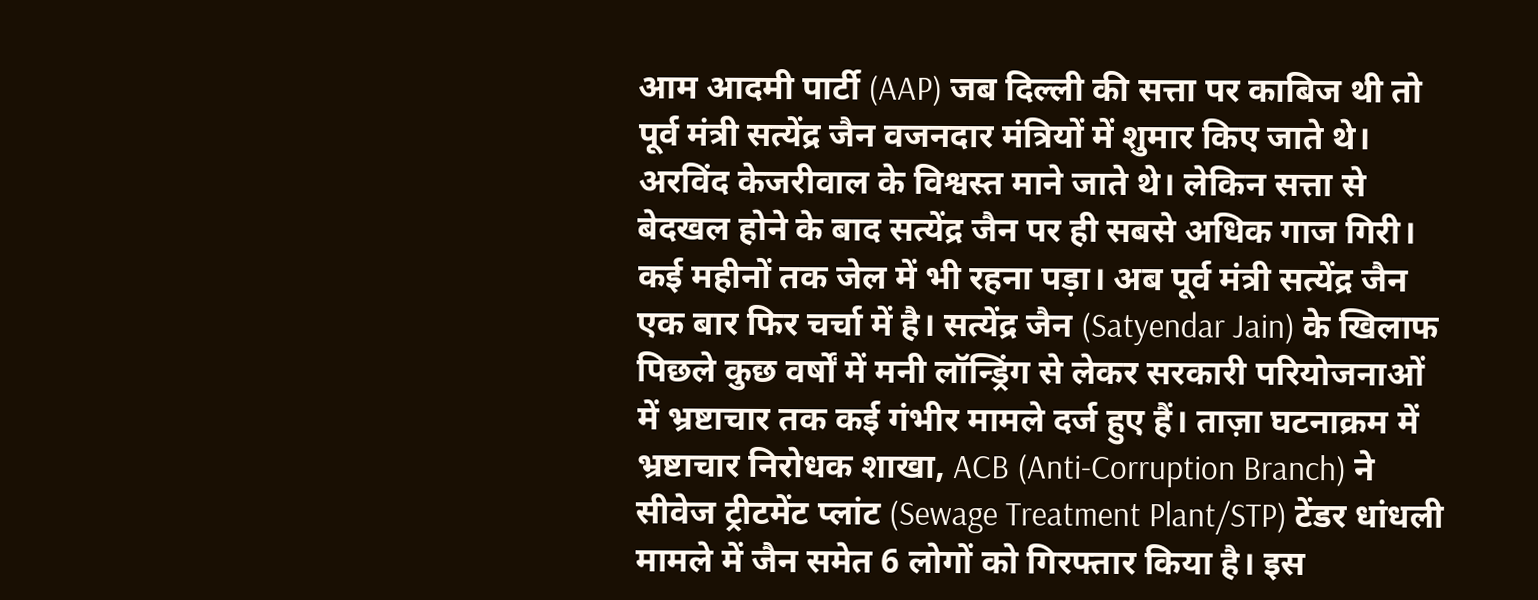आम आदमी पार्टी (AAP) जब दिल्ली की सत्ता पर काबिज थी तो पूर्व मंत्री सत्येंद्र जैन वजनदार मंत्रियों में शुमार किए जाते थे। अरविंद केजरीवाल के विश्वस्त माने जाते थे। लेकिन सत्ता से बेदखल होने के बाद सत्येंद्र जैन पर ही सबसे अधिक गाज गिरी। कई महीनों तक जेल में भी रहना पड़ा। अब पूर्व मंत्री सत्येंद्र जैन एक बार फिर चर्चा में है। सत्येंद्र जैन (Satyendar Jain) के खिलाफ पिछले कुछ वर्षों में मनी लॉन्ड्रिंग से लेकर सरकारी परियोजनाओं में भ्रष्टाचार तक कई गंभीर मामले दर्ज हुए हैं। ताज़ा घटनाक्रम में भ्रष्टाचार निरोधक शाखा, ACB (Anti-Corruption Branch) ने सीवेज ट्रीटमेंट प्लांट (Sewage Treatment Plant/STP) टेंडर धांधली मामले में जैन समेत 6 लोगों को गिरफ्तार किया है। इस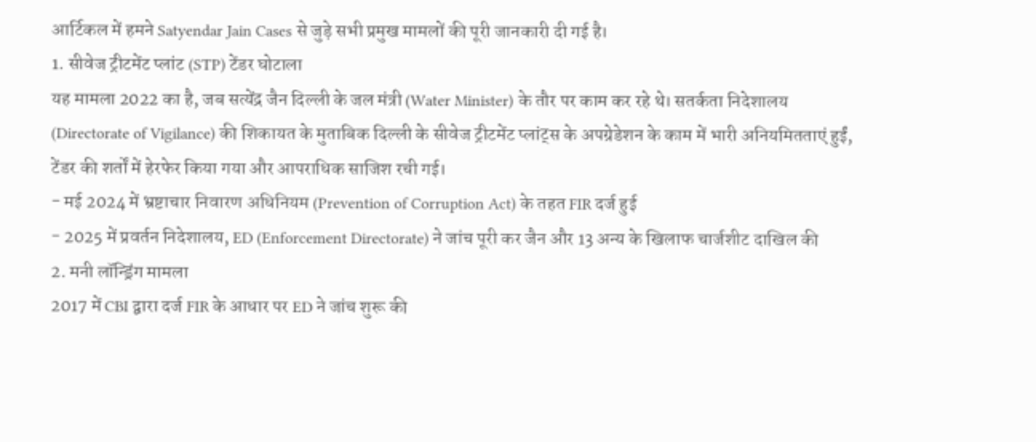आर्टिकल में हमने Satyendar Jain Cases से जुड़े सभी प्रमुख मामलों की पूरी जानकारी दी गई है।
1. सीवेज ट्रीटमेंट प्लांट (STP) टेंडर घोटाला
यह मामला 2022 का है, जब सत्येंद्र जैन दिल्ली के जल मंत्री (Water Minister) के तौर पर काम कर रहे थे। सतर्कता निदेशालय (Directorate of Vigilance) की शिकायत के मुताबिक दिल्ली के सीवेज ट्रीटमेंट प्लांट्स के अपग्रेडेशन के काम में भारी अनियमितताएं हुईं, टेंडर की शर्तों में हेरफेर किया गया और आपराधिक साजिश रची गई।
- मई 2024 में भ्रष्टाचार निवारण अधिनियम (Prevention of Corruption Act) के तहत FIR दर्ज हुई
- 2025 में प्रवर्तन निदेशालय, ED (Enforcement Directorate) ने जांच पूरी कर जैन और 13 अन्य के खिलाफ चार्जशीट दाखिल की
2. मनी लॉन्ड्रिंग मामला
2017 में CBI द्वारा दर्ज FIR के आधार पर ED ने जांच शुरू की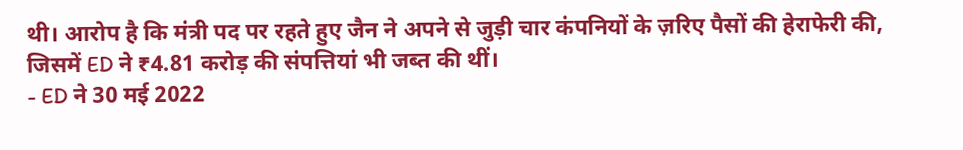थी। आरोप है कि मंत्री पद पर रहते हुए जैन ने अपने से जुड़ी चार कंपनियों के ज़रिए पैसों की हेराफेरी की, जिसमें ED ने ₹4.81 करोड़ की संपत्तियां भी जब्त की थीं।
- ED ने 30 मई 2022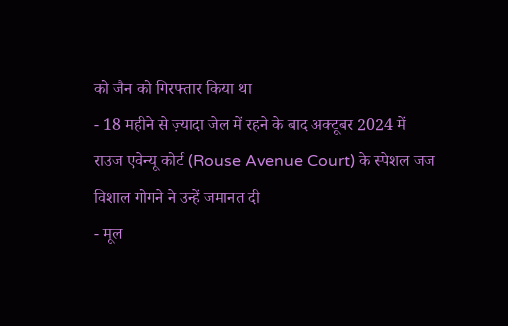को जैन को गिरफ्तार किया था
- 18 महीने से ज़्यादा जेल में रहने के बाद अक्टूबर 2024 में राउज एवेन्यू कोर्ट (Rouse Avenue Court) के स्पेशल जज विशाल गोगने ने उन्हें जमानत दी
- मूल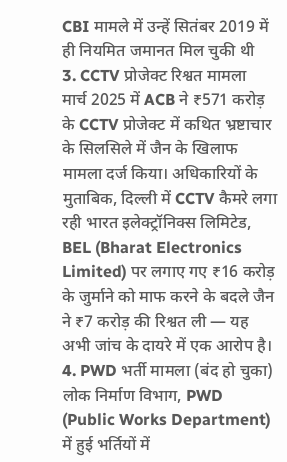CBI मामले में उन्हें सितंबर 2019 में ही नियमित जमानत मिल चुकी थी
3. CCTV प्रोजेक्ट रिश्वत मामला
मार्च 2025 में ACB ने ₹571 करोड़ के CCTV प्रोजेक्ट में कथित भ्रष्टाचार के सिलसिले में जैन के खिलाफ मामला दर्ज किया। अधिकारियों के मुताबिक, दिल्ली में CCTV कैमरे लगा रही भारत इलेक्ट्रॉनिक्स लिमिटेड, BEL (Bharat Electronics Limited) पर लगाए गए ₹16 करोड़ के जुर्माने को माफ करने के बदले जैन ने ₹7 करोड़ की रिश्वत ली — यह अभी जांच के दायरे में एक आरोप है।
4. PWD भर्ती मामला (बंद हो चुका)
लोक निर्माण विभाग, PWD (Public Works Department) में हुई भर्तियों में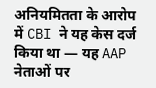अनियमितता के आरोप में CBI ने यह केस दर्ज किया था — यह AAP नेताओं पर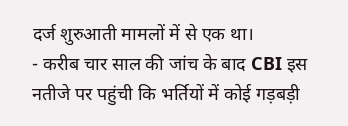दर्ज शुरुआती मामलों में से एक था।
- करीब चार साल की जांच के बाद CBI इस नतीजे पर पहुंची कि भर्तियों में कोई गड़बड़ी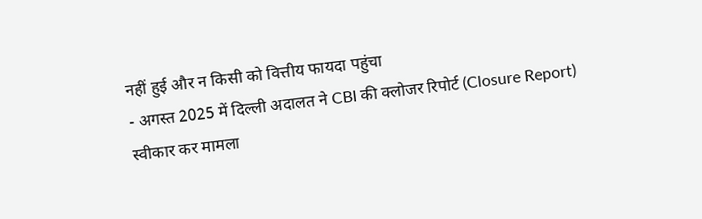नहीं हुई और न किसी को वित्तीय फायदा पहुंचा
- अगस्त 2025 में दिल्ली अदालत ने CBI की क्लोजर रिपोर्ट (Closure Report) स्वीकार कर मामला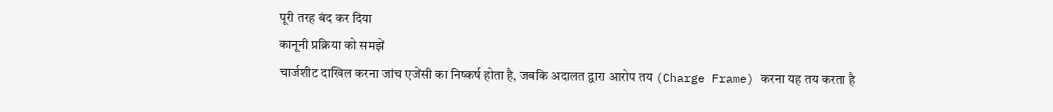पूरी तरह बंद कर दिया
कानूनी प्रक्रिया को समझें
चार्जशीट दाखिल करना जांच एजेंसी का निष्कर्ष होता है, जबकि अदालत द्वारा आरोप तय (Charge Frame) करना यह तय करता है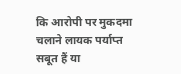कि आरोपी पर मुकदमा चलाने लायक पर्याप्त सबूत हैं या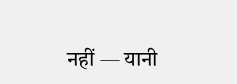नहीं — यानी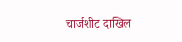चार्जशीट दाखिल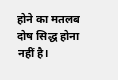होने का मतलब दोष सिद्ध होना नहीं है।